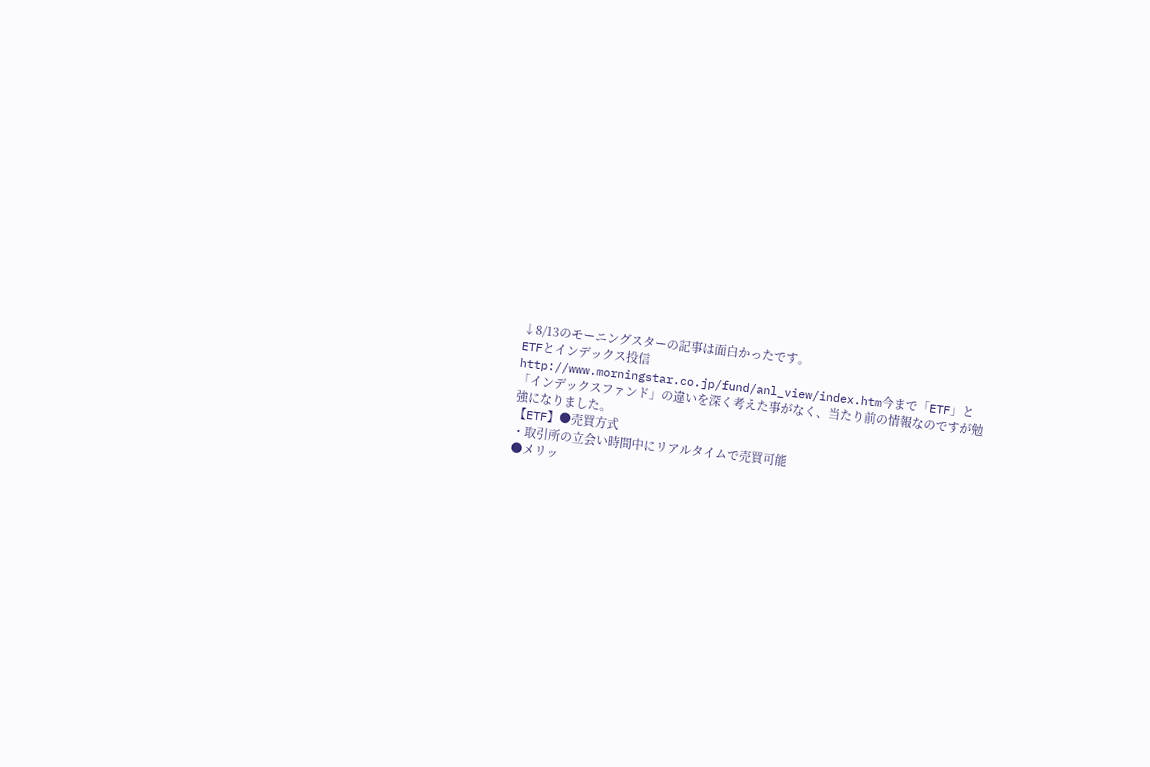↓8/13のモーニングスターの記事は面白かったです。
ETFとインデックス投信
http://www.morningstar.co.jp/fund/anl_view/index.htm今まで「ETF」と「インデックスファンド」の違いを深く考えた事がなく、当たり前の情報なのですが勉強になりました。
【ETF】●売買方式
・取引所の立会い時間中にリアルタイムで売買可能
●メリッ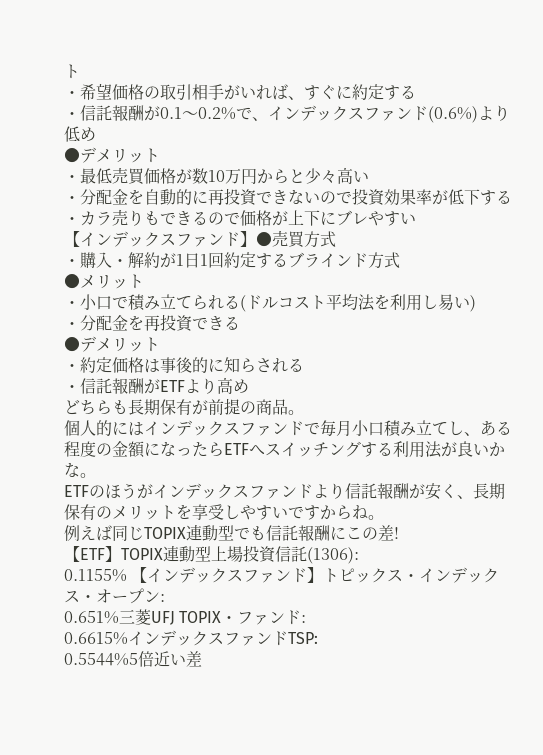ト
・希望価格の取引相手がいれば、すぐに約定する
・信託報酬が0.1〜0.2%で、インデックスファンド(0.6%)より低め
●デメリット
・最低売買価格が数10万円からと少々高い
・分配金を自動的に再投資できないので投資効果率が低下する
・カラ売りもできるので価格が上下にブレやすい
【インデックスファンド】●売買方式
・購入・解約が1日1回約定するブラインド方式
●メリット
・小口で積み立てられる(ドルコスト平均法を利用し易い)
・分配金を再投資できる
●デメリット
・約定価格は事後的に知らされる
・信託報酬がETFより高め
どちらも長期保有が前提の商品。
個人的にはインデックスファンドで毎月小口積み立てし、ある程度の金額になったらETFへスイッチングする利用法が良いかな。
ETFのほうがインデックスファンドより信託報酬が安く、長期保有のメリットを享受しやすいですからね。
例えば同じTOPIX連動型でも信託報酬にこの差!
【ETF】TOPIX連動型上場投資信託(1306):
0.1155% 【インデックスファンド】トピックス・インデックス・オープン:
0.651%三菱UFJ TOPIX・ファンド:
0.6615%インデックスファンドTSP:
0.5544%5倍近い差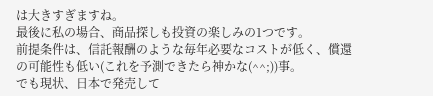は大きすぎますね。
最後に私の場合、商品探しも投資の楽しみの1つです。
前提条件は、信託報酬のような毎年必要なコストが低く、償還の可能性も低い(これを予測できたら神かな(^^;))事。
でも現状、日本で発売して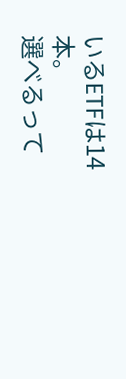いるETFは14本。
選べるって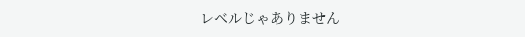レベルじゃありません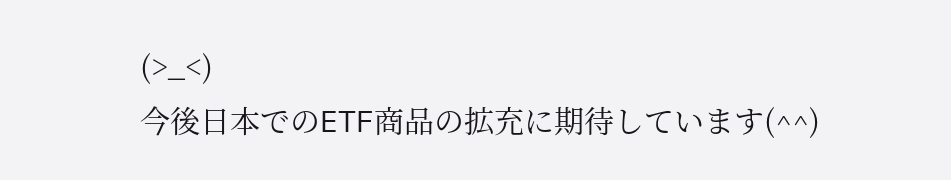(>_<)
今後日本でのETF商品の拡充に期待しています(^^)